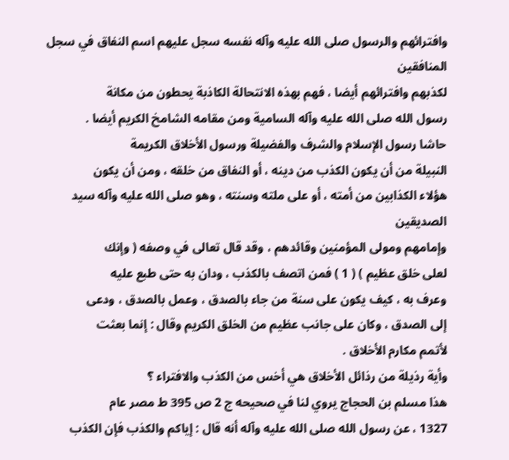وافترائهم والرسول صلى الله عليه وآله نفسه سجل عليهم اسم النفاق في سجل المنافقين
لكذبهم وافترائهم أيضا ، فهم بهذه الانتحالة الكاذبة يحطون من مكانة
رسول الله صلى الله عليه وآله السامية ومن مقامه الشامخ الكريم أيضا .
حاشا رسول الإسلام والشرف والفضيلة ورسول الأخلاق الكريمة
النبيلة من أن يكون الكذب من دينه ، أو النفاق من خلقه ، ومن أن يكون
هؤلاء الكذابين من أمته ، أو على ملته وسنته ، وهو صلى الله عليه وآله سيد الصديقين
وإمامهم ومولى المؤمنين وقائدهم ، وقد قال تعالى في وصفه ( وإنك
لعلى خلق عظيم ) ( 1 ) فمن اتصف بالكذب ، ودان به حتى طبع عليه
وعرف به ، كيف يكون على سنة من جاء بالصدق ، وعمل بالصدق ، ودعى
إلى الصدق ، وكان على جانب عظيم من الخلق الكريم وقال : إنما بعثت
لأتمم مكارم الأخلاق .
وأية رذيلة من رذائل الأخلاق هي أخس من الكذب والافتراء ؟
هذا مسلم بن الحجاج يروي لنا في صحيحه ج 2 ص 395 ط مصر عام
1327 ، عن رسول الله صلى الله عليه وآله أنه قال : إياكم والكذب فإن الكذب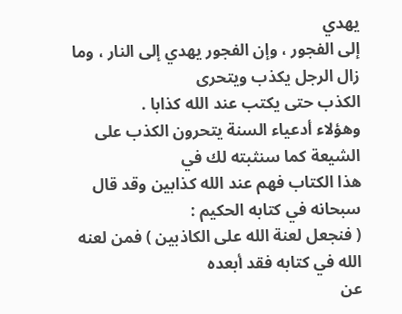يهدي
إلى الفجور ، وإن الفجور يهدي إلى النار ، وما زال الرجل يكذب ويتحرى
الكذب حتى يكتب عند الله كذابا .
وهؤلاء أدعياء السنة يتحرون الكذب على الشيعة كما سنثبته لك في
هذا الكتاب فهم عند الله كذابين وقد قال سبحانه في كتابه الحكيم :
( فنجعل لعنة الله على الكاذبين ) فمن لعنه الله في كتابه فقد أبعده
عن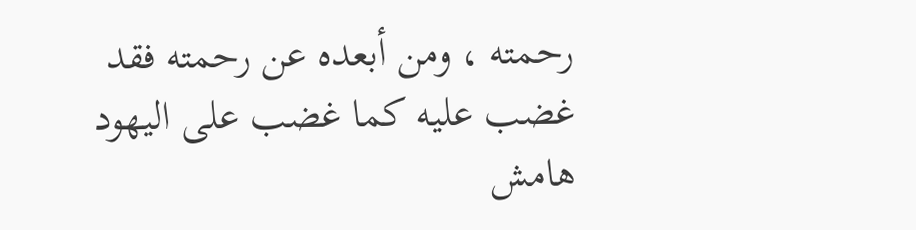رحمته ، ومن أبعده عن رحمته فقد غضب عليه كما غضب على اليهود
هامش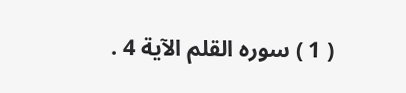( 1 ) سوره القلم الآية 4 .